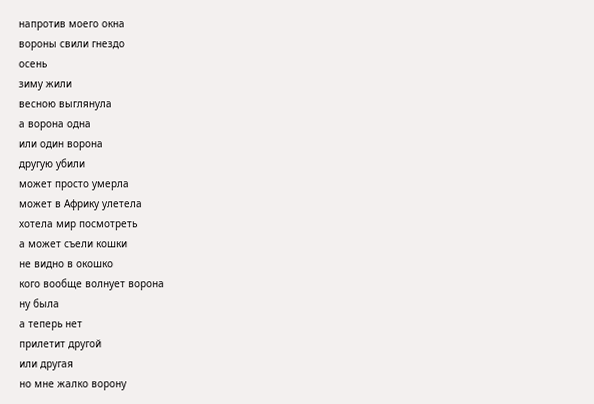напротив моего окна
вороны свили гнездо
осень
зиму жили
весною выглянула
а ворона одна
или один ворона
другую убили
может просто умерла
может в Африку улетела
хотела мир посмотреть
а может съели кошки
не видно в окошко
кого вообще волнует ворона
ну была
а теперь нет
прилетит другой
или другая
но мне жалко ворону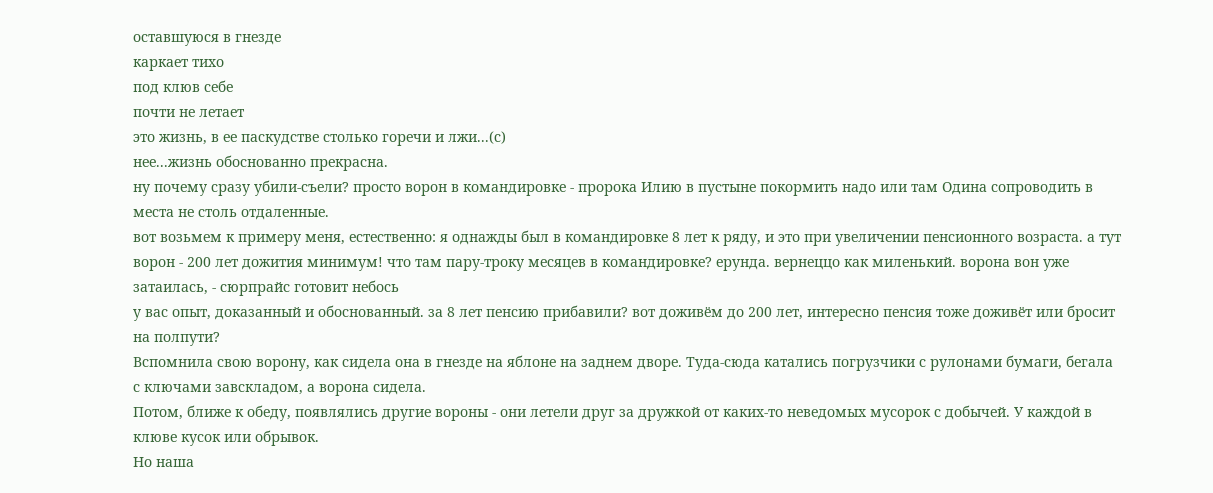оставшуюся в гнезде
каркает тихо
под клюв себе
почти не летает
это жизнь, в ее паскудстве столько горечи и лжи...(с)
нее...жизнь обоснованно прекрасна.
ну почему сразу убили-съели? просто ворон в командировке - пророка Илию в пустыне покормить надо или там Одина сопроводить в места не столь отдаленные.
вот возьмем к примеру меня, естественно: я однажды был в командировке 8 лет к ряду, и это при увеличении пенсионного возраста. а тут ворон - 200 лет дожития минимум! что там пару-троку месяцев в командировке? ерунда. вернеццо как миленький. ворона вон уже затаилась, - сюрпрайс готовит небось
у вас опыт, доказанный и обоснованный. за 8 лет пенсию прибавили? вот доживём до 200 лет, интересно пенсия тоже доживёт или бросит на полпути?
Вспомнила свою ворону, как сидела она в гнезде на яблоне на заднем дворе. Туда-сюда катались погрузчики с рулонами бумаги, бегала с ключами завскладом, а ворона сидела.
Потом, ближе к обеду, появлялись другие вороны - они летели друг за дружкой от каких-то неведомых мусорок с добычей. У каждой в клюве кусок или обрывок.
Но наша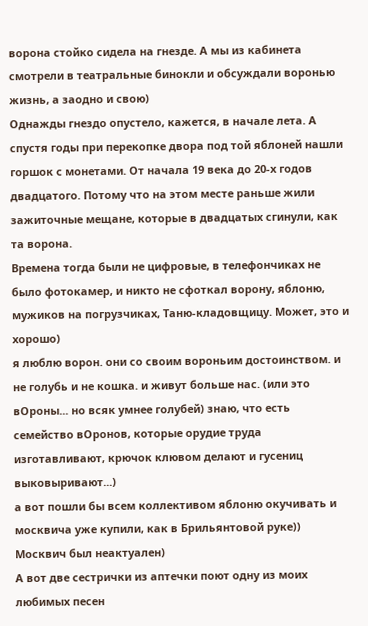ворона стойко сидела на гнезде. А мы из кабинета смотрели в театральные бинокли и обсуждали воронью жизнь, а заодно и свою)
Однажды гнездо опустело, кажется, в начале лета. А спустя годы при перекопке двора под той яблоней нашли горшок с монетами. От начала 19 века до 20-х годов двадцатого. Потому что на этом месте раньше жили зажиточные мещане, которые в двадцатых сгинули, как та ворона.
Времена тогда были не цифровые, в телефончиках не было фотокамер, и никто не сфоткал ворону, яблоню, мужиков на погрузчиках, Таню-кладовщицу. Может, это и хорошо)
я люблю ворон. они со своим вороньим достоинством. и не голубь и не кошка. и живут больше нас. (или это вОроны... но всяк умнее голубей) знаю, что есть семейство вОронов, которые орудие труда изготавливают, крючок клювом делают и гусениц выковыривают...)
а вот пошли бы всем коллективом яблоню окучивать и москвича уже купили, как в Брильянтовой руке))
Москвич был неактуален)
А вот две сестрички из аптечки поют одну из моих любимых песен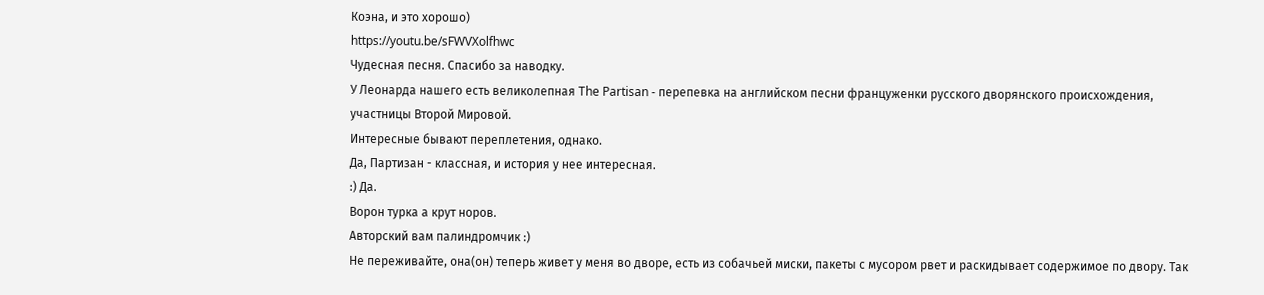Коэна, и это хорошо)
https://youtu.be/sFWVXolfhwc
Чудесная песня. Спасибо за наводку.
У Леонарда нашего есть великолепная The Partisan - перепевка на английском песни француженки русского дворянского происхождения, участницы Второй Мировой.
Интересные бывают переплетения, однако.
Да, Партизан - классная, и история у нее интересная.
:) Да.
Ворон турка а крут норов.
Авторский вам палиндромчик :)
Не переживайте, она(он) теперь живет у меня во дворе, есть из собачьей миски, пакеты с мусором рвет и раскидывает содержимое по двору. Так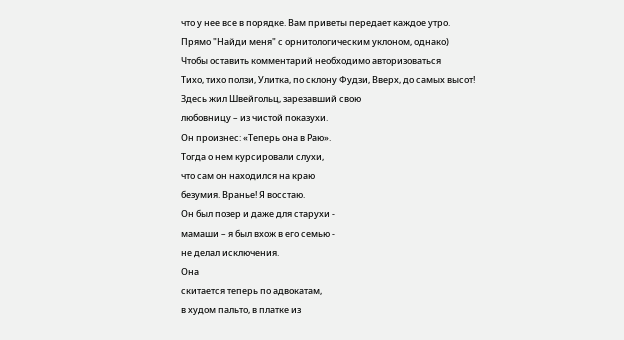что у нее все в порядке. Вам приветы передает каждое утро.
Прямо "Найди меня" с орнитологическим уклоном, однако)
Чтобы оставить комментарий необходимо авторизоваться
Тихо, тихо ползи, Улитка, по склону Фудзи, Вверх, до самых высот!
Здесь жил Швейгольц, зарезавший свою
любовницу – из чистой показухи.
Он произнес: «Теперь она в Раю».
Тогда о нем курсировали слухи,
что сам он находился на краю
безумия. Вранье! Я восстаю.
Он был позер и даже для старухи -
мамаши – я был вхож в его семью -
не делал исключения.
Она
скитается теперь по адвокатам,
в худом пальто, в платке из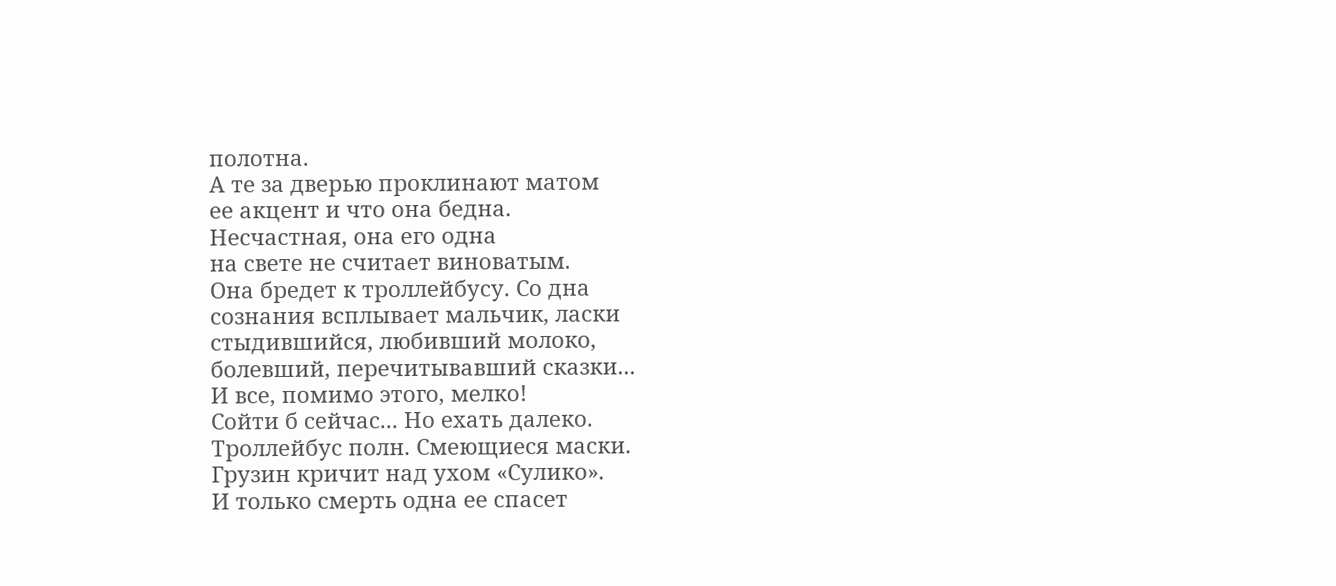полотна.
А те за дверью проклинают матом
ее акцент и что она бедна.
Несчастная, она его одна
на свете не считает виноватым.
Она бредет к троллейбусу. Со дна
сознания всплывает мальчик, ласки
стыдившийся, любивший молоко,
болевший, перечитывавший сказки...
И все, помимо этого, мелко!
Сойти б сейчас... Но ехать далеко.
Троллейбус полн. Смеющиеся маски.
Грузин кричит над ухом «Сулико».
И только смерть одна ее спасет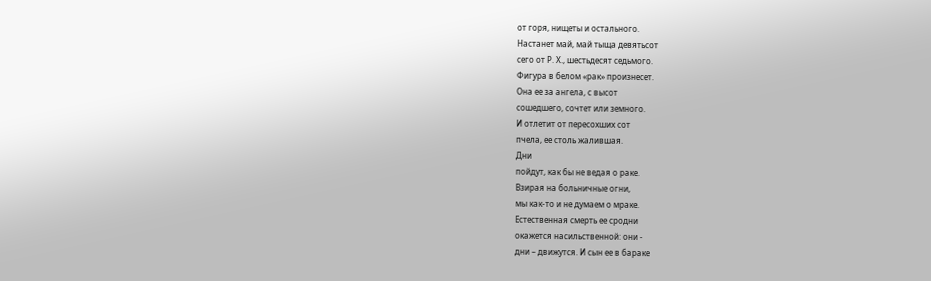от горя, нищеты и остального.
Настанет май, май тыща девятьсот
сего от Р. Х., шестьдесят седьмого.
Фигура в белом «рак» произнесет.
Она ее за ангела, с высот
сошедшего, сочтет или земного.
И отлетит от пересохших сот
пчела, ее столь жалившая.
Дни
пойдут, как бы не ведая о раке.
Взирая на больничные огни,
мы как-то и не думаем о мраке.
Естественная смерть ее сродни
окажется насильственной: они -
дни – движутся. И сын ее в бараке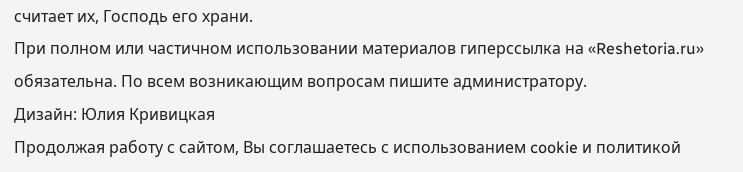считает их, Господь его храни.
При полном или частичном использовании материалов гиперссылка на «Reshetoria.ru» обязательна. По всем возникающим вопросам пишите администратору.
Дизайн: Юлия Кривицкая
Продолжая работу с сайтом, Вы соглашаетесь с использованием cookie и политикой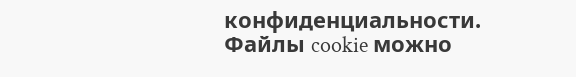конфиденциальности. Файлы cookie можно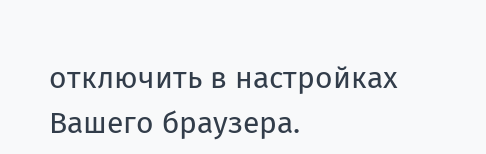отключить в настройках Вашего браузера.